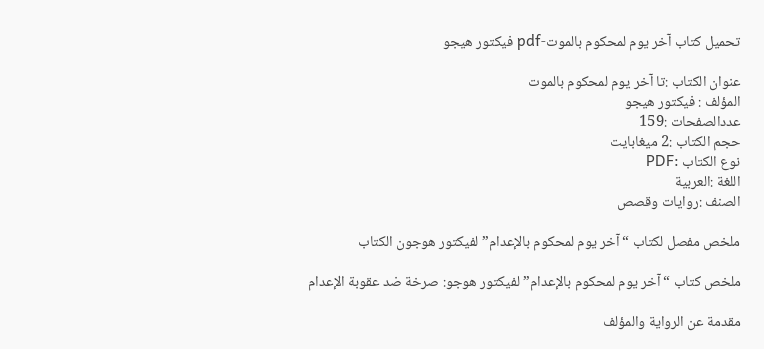تحميل كتاب آخر يوم لمحكوم بالموت-pdf فيكتور هيجو

عنوان الكتاب :تا آخر يوم لمحكوم بالموت
المؤلف : فيكتور هيجو
عددالصفحات :159
حجم الكتاب :2 ميغابايت
نوع الكتاب :PDF
اللغة :العربية
الصنف :روايات وقصص

ملخص مفصل لكتاب “آخر يوم لمحكوم بالإعدام” لفيكتور هوجون الكتاب

ملخص كتاب “آخر يوم لمحكوم بالإعدام” لفيكتور هوجو: صرخة ضد عقوبة الإعدام

مقدمة عن الرواية والمؤلف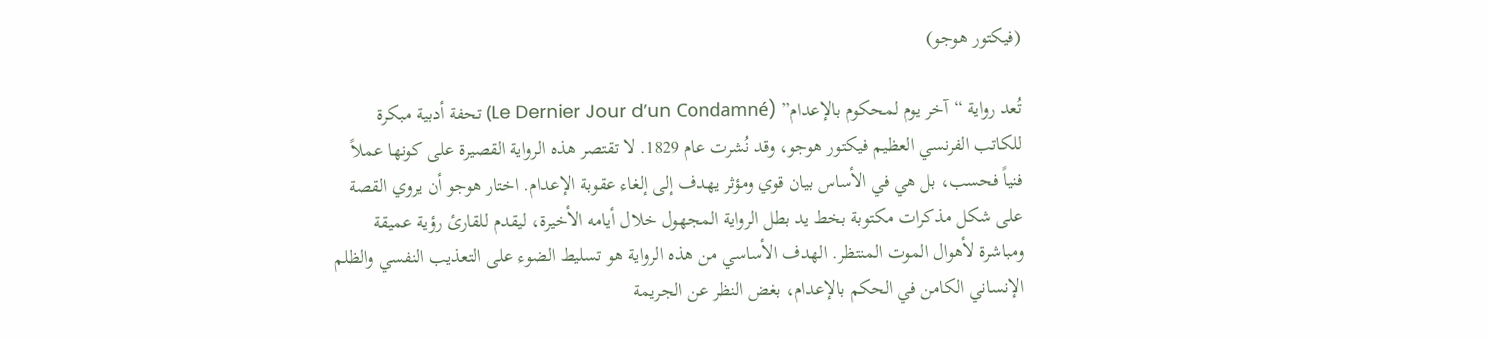(فيكتور هوجو)

تُعد رواية “آخر يوم لمحكوم بالإعدام” (Le Dernier Jour d’un Condamné) تحفة أدبية مبكرة للكاتب الفرنسي العظيم فيكتور هوجو، وقد نُشرت عام 1829. لا تقتصر هذه الرواية القصيرة على كونها عملاً فنياً فحسب، بل هي في الأساس بيان قوي ومؤثر يهدف إلى إلغاء عقوبة الإعدام. اختار هوجو أن يروي القصة على شكل مذكرات مكتوبة بخط يد بطل الرواية المجهول خلال أيامه الأخيرة، ليقدم للقارئ رؤية عميقة ومباشرة لأهوال الموت المنتظر. الهدف الأساسي من هذه الرواية هو تسليط الضوء على التعذيب النفسي والظلم الإنساني الكامن في الحكم بالإعدام، بغض النظر عن الجريمة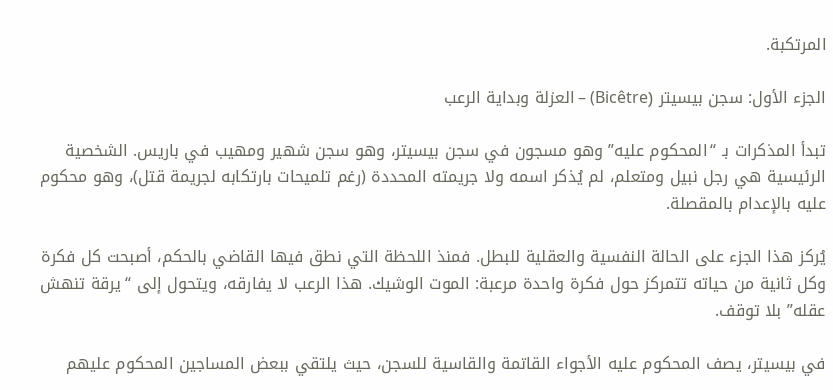المرتكبة.

الجزء الأول: سجن بيسيتر (Bicêtre) – العزلة وبداية الرعب

تبدأ المذكرات بـ “المحكوم عليه” وهو مسجون في سجن بيسيتر، وهو سجن شهير ومهيب في باريس. الشخصية الرئيسية هي رجل نبيل ومتعلم، لم يُذكر اسمه ولا جريمته المحددة (رغم تلميحات بارتكابه لجريمة قتل)، وهو محكوم عليه بالإعدام بالمقصلة.

يُركز هذا الجزء على الحالة النفسية والعقلية للبطل. فمنذ اللحظة التي نطق فيها القاضي بالحكم، أصبحت كل فكرة وكل ثانية من حياته تتمركز حول فكرة واحدة مرعبة: الموت الوشيك. هذا الرعب لا يفارقه، ويتحول إلى “يرقة تنهش عقله” بلا توقف.

في بيسيتر، يصف المحكوم عليه الأجواء القاتمة والقاسية للسجن، حيث يلتقي ببعض المساجين المحكوم عليهم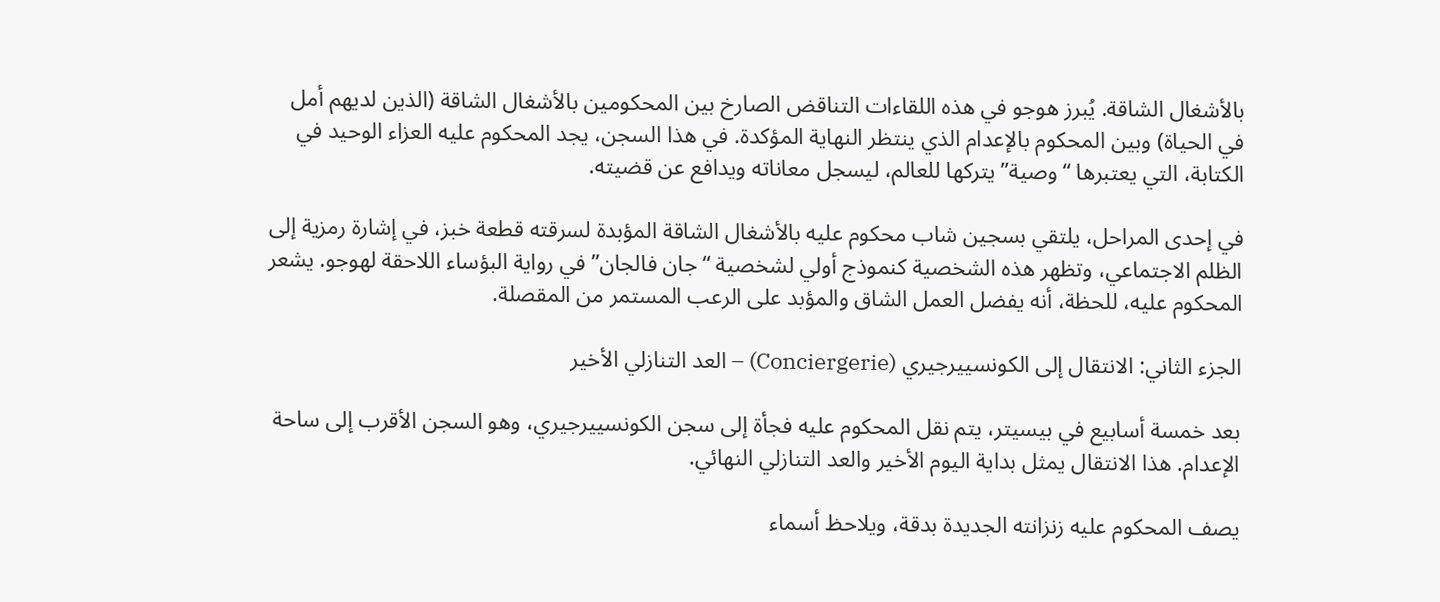بالأشغال الشاقة. يُبرز هوجو في هذه اللقاءات التناقض الصارخ بين المحكومين بالأشغال الشاقة (الذين لديهم أمل في الحياة) وبين المحكوم بالإعدام الذي ينتظر النهاية المؤكدة. في هذا السجن، يجد المحكوم عليه العزاء الوحيد في الكتابة، التي يعتبرها “وصية” يتركها للعالم، ليسجل معاناته ويدافع عن قضيته.

في إحدى المراحل، يلتقي بسجين شاب محكوم عليه بالأشغال الشاقة المؤبدة لسرقته قطعة خبز، في إشارة رمزية إلى الظلم الاجتماعي، وتظهر هذه الشخصية كنموذج أولي لشخصية “جان فالجان” في رواية البؤساء اللاحقة لهوجو. يشعر المحكوم عليه، للحظة، أنه يفضل العمل الشاق والمؤبد على الرعب المستمر من المقصلة.

الجزء الثاني: الانتقال إلى الكونسييرجيري (Conciergerie) – العد التنازلي الأخير

بعد خمسة أسابيع في بيسيتر، يتم نقل المحكوم عليه فجأة إلى سجن الكونسييرجيري، وهو السجن الأقرب إلى ساحة الإعدام. هذا الانتقال يمثل بداية اليوم الأخير والعد التنازلي النهائي.

يصف المحكوم عليه زنزانته الجديدة بدقة، ويلاحظ أسماء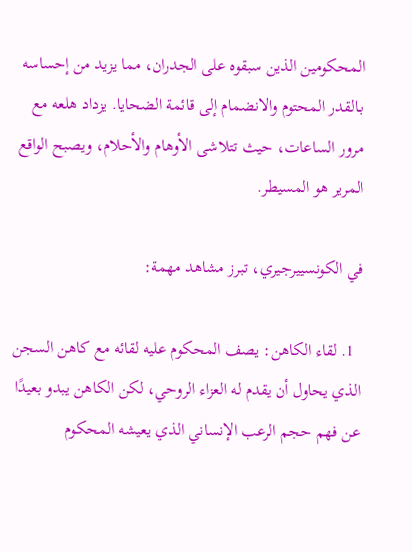المحكومين الذين سبقوه على الجدران، مما يزيد من إحساسه بـالقدر المحتوم والانضمام إلى قائمة الضحايا. يزداد هلعه مع مرور الساعات، حيث تتلاشى الأوهام والأحلام، ويصبح الواقع المرير هو المسيطر.

في الكونسييرجيري، تبرز مشاهد مهمة:

  1. لقاء الكاهن: يصف المحكوم عليه لقائه مع كاهن السجن الذي يحاول أن يقدم له العزاء الروحي، لكن الكاهن يبدو بعيدًا عن فهم حجم الرعب الإنساني الذي يعيشه المحكوم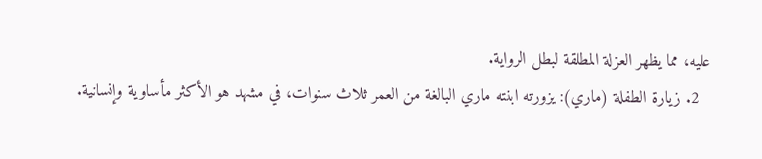عليه، مما يظهر العزلة المطلقة لبطل الرواية.
  2. زيارة الطفلة (ماري): يزورته ابنته ماري البالغة من العمر ثلاث سنوات، في مشهد هو الأكثر مأساوية وإنسانية.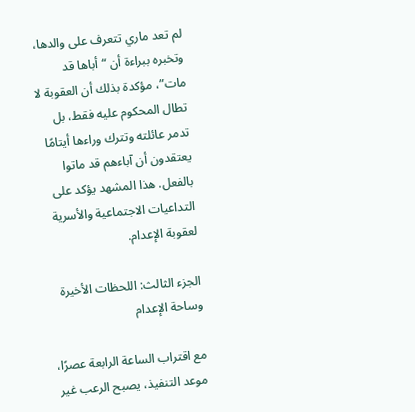لم تعد ماري تتعرف على والدها، وتخبره ببراءة أن “أباها قد مات”، مؤكدة بذلك أن العقوبة لا تطال المحكوم عليه فقط، بل تدمر عائلته وتترك وراءها أيتامًا يعتقدون أن آباءهم قد ماتوا بالفعل. هذا المشهد يؤكد على التداعيات الاجتماعية والأسرية لعقوبة الإعدام.

الجزء الثالث: اللحظات الأخيرة وساحة الإعدام

مع اقتراب الساعة الرابعة عصرًا، موعد التنفيذ، يصبح الرعب غير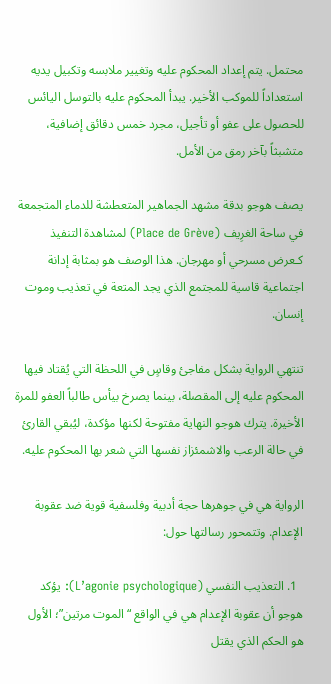محتمل. يتم إعداد المحكوم عليه وتغيير ملابسه وتكبيل يديه استعداداً للموكب الأخير. يبدأ المحكوم عليه بالتوسل اليائس للحصول على عفو أو تأجيل، مجرد خمس دقائق إضافية، متشبثاً بآخر رمق من الأمل.

يصف هوجو بدقة مشهد الجماهير المتعطشة للدماء المتجمعة في ساحة الغرِيف (Place de Grève) لمشاهدة التنفيذ كـعرض مسرحي أو مهرجان. هذا الوصف هو بمثابة إدانة اجتماعية قاسية للمجتمع الذي يجد المتعة في تعذيب وموت إنسان.

تنتهي الرواية بشكل مفاجئ وقاسٍ في اللحظة التي يُقتاد فيها المحكوم عليه إلى المقصلة، بينما يصرخ بيأس طالباً العفو للمرة الأخيرة. يترك هوجو النهاية مفتوحة لكنها مؤكدة، ليُبقي القارئ في حالة الرعب والاشمئزاز نفسها التي شعر بها المحكوم عليه.

الرواية هي في جوهرها حجة أدبية وفلسفية قوية ضد عقوبة الإعدام. وتتمحور رسالتها حول:

  1. التعذيب النفسي (L’agonie psychologique): يؤكد هوجو أن عقوبة الإعدام هي في الواقع “الموت مرتين”؛ الأول هو الحكم الذي يقتل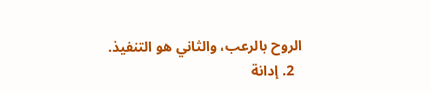الروح بالرعب، والثاني هو التنفيذ.
  2. إدانة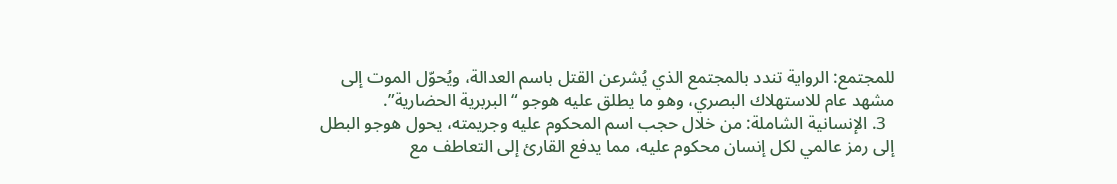للمجتمع: الرواية تندد بالمجتمع الذي يُشرعن القتل باسم العدالة، ويُحوّل الموت إلى مشهد عام للاستهلاك البصري، وهو ما يطلق عليه هوجو “البربرية الحضارية”.
  3. الإنسانية الشاملة: من خلال حجب اسم المحكوم عليه وجريمته، يحول هوجو البطل إلى رمز عالمي لكل إنسان محكوم عليه، مما يدفع القارئ إلى التعاطف مع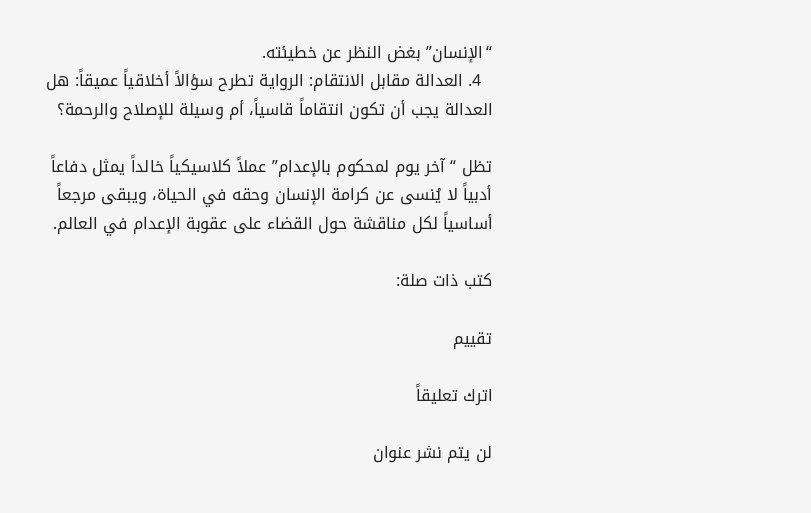“الإنسان” بغض النظر عن خطيئته.
  4. العدالة مقابل الانتقام: الرواية تطرح سؤالاً أخلاقياً عميقاً: هل العدالة يجب أن تكون انتقاماً قاسياً، أم وسيلة للإصلاح والرحمة؟

تظل “آخر يوم لمحكوم بالإعدام” عملاً كلاسيكياً خالداً يمثل دفاعاً أدبياً لا يُنسى عن كرامة الإنسان وحقه في الحياة، ويبقى مرجعاً أساسياً لكل مناقشة حول القضاء على عقوبة الإعدام في العالم.

كتب ذات صلة:

تقييم

اترك تعليقاً

لن يتم نشر عنوان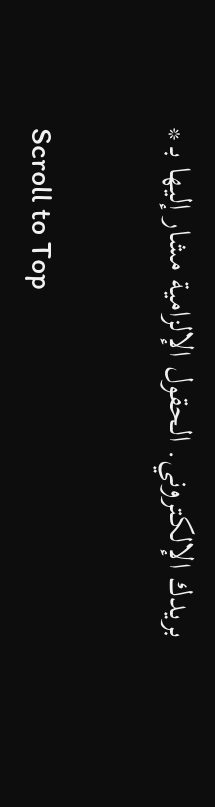بريدك الإلكتروني. الحقول الإلزامية مشار إليها بـ *

Scroll to Top